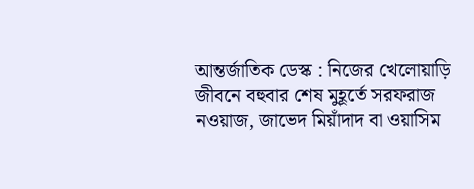আন্তর্জাতিক ডেস্ক : নিজের খেলোয়াড়ি জীবনে বহুবার শেষ মুহূর্তে সরফরাজ নওয়াজ, জাভেদ মিয়াঁদাদ বা ওয়াসিম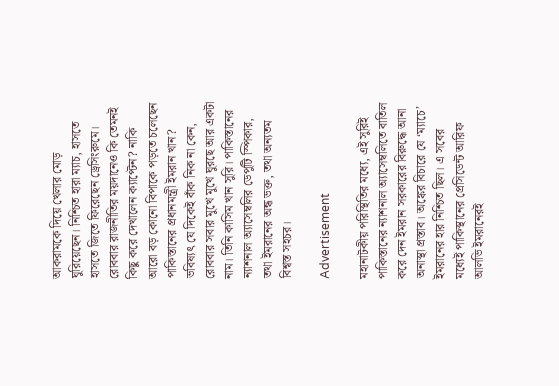আকরামকে দিয়ে খেলার মোড় ঘুরিয়েছেন। নিশ্চিত হারা ম্যাচ, হাসতে হাসতে জিতে ফিরেছেন ড্রেসিংরুমে। রোববার রাজনীতির ময়দানেও কি তেমনই কিছু করে দেখালেন ক্যাপ্টেন? নাকি আরো বড় কোনো বিপাকে পড়তে চলেছেন পাকিস্তানের প্রধানমন্ত্রী ইমরান খান? ভবিষ্যৎ যে দিকেই বাঁক নিক না কেন, রোববার সবার মুখে মুখে ঘুরছে আর একটা নাম। তিনি কাসিম খান সুরি। পাকিস্তানের ন্যাশনাল অ্যাসেম্বলির ডেপুটি স্পিকার, তথা ইমরানের অন্ধ ভক্ত, তথা অন্যতম বিশ্বস্ত সহচর।

Advertisement

মহানাটকীয় পরিস্থিতির মধ্যে, এই সুরিই পাকিস্তানের ন্যাশনাল অ্যাসেম্বলিতে বাতিল করে দেন ইমরান সরকারের বিরুদ্ধে আনা অনাস্থা প্রস্তাব। অঙ্কের বিচারে যে ‘ম্যাচে’ ইমরানের হার নিশ্চিত ছিল। এ সবের মধ্যেই পাকিস্থানের প্রেসিডেন্ট আরিফ আলভি ইমরানেরই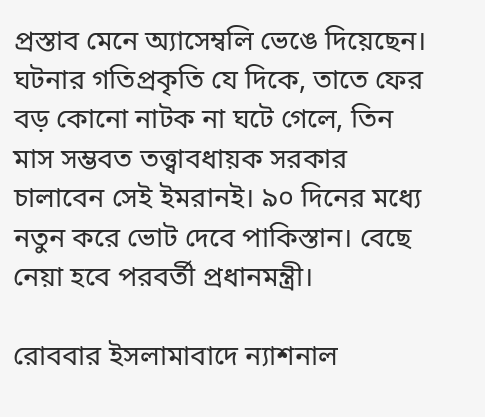প্রস্তাব মেনে অ্যাসেম্বলি ভেঙে দিয়েছেন। ঘটনার গতিপ্রকৃতি যে দিকে, তাতে ফের বড় কোনো নাটক না ঘটে গেলে, তিন মাস সম্ভবত তত্ত্বাবধায়ক সরকার চালাবেন সেই ইমরানই। ৯০ দিনের মধ্যে নতুন করে ভোট দেবে পাকিস্তান। বেছে নেয়া হবে পরবর্তী প্রধানমন্ত্রী।

রোববার ইসলামাবাদে ন্যাশনাল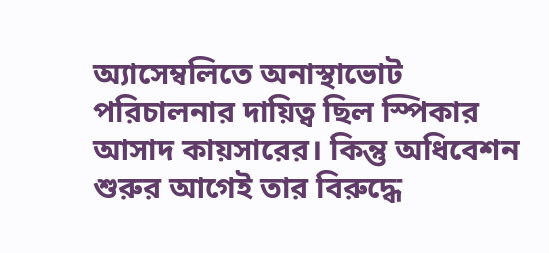অ্যাসেম্বলিতে অনাস্থাভোট পরিচালনার দায়িত্ব ছিল স্পিকার আসাদ কায়সারের। কিন্তু অধিবেশন শুরুর আগেই তার বিরুদ্ধে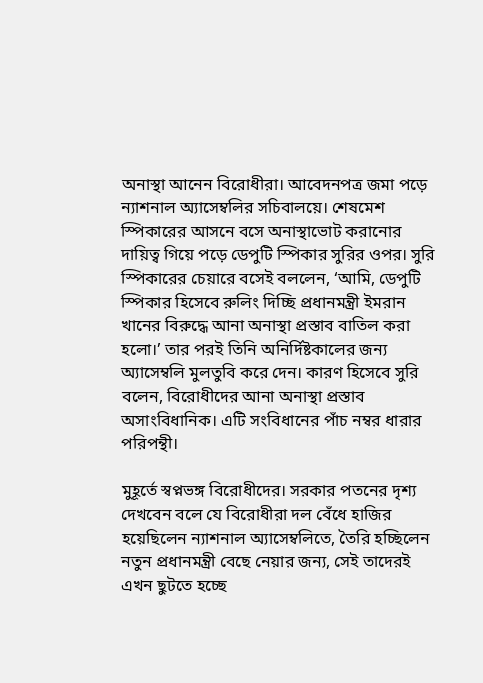অনাস্থা আনেন বিরোধীরা। আবেদনপত্র জমা পড়ে ন্যাশনাল অ্যাসেম্বলির সচিবালয়ে। শেষমেশ স্পিকারের আসনে বসে অনাস্থাভোট করানোর দায়িত্ব গিয়ে পড়ে ডেপুটি স্পিকার সুরির ওপর। সুরি স্পিকারের চেয়ারে বসেই বললেন, ‘আমি, ডেপুটি স্পিকার হিসেবে রুলিং দিচ্ছি প্রধানমন্ত্রী ইমরান খানের বিরুদ্ধে আনা অনাস্থা প্রস্তাব বাতিল করা হলো।’ তার পরই তিনি অনির্দিষ্টকালের জন্য অ্যাসেম্বলি মুলতুবি করে দেন। কারণ হিসেবে সুরি বলেন, বিরোধীদের আনা অনাস্থা প্রস্তাব অসাংবিধানিক। এটি সংবিধানের পাঁচ নম্বর ধারার পরিপন্থী।

মুহূর্তে স্বপ্নভঙ্গ বিরোধীদের। সরকার পতনের দৃশ্য দেখবেন বলে যে বিরোধীরা দল বেঁধে হাজির হয়েছিলেন ন্যাশনাল অ্যাসেম্বলিতে, তৈরি হচ্ছিলেন নতুন প্রধানমন্ত্রী বেছে নেয়ার জন্য, সেই তাদেরই এখন ছুটতে হচ্ছে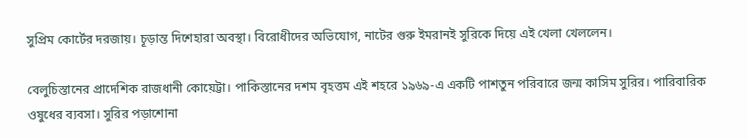সুপ্রিম কোর্টের দরজায়। চূড়ান্ত দিশেহারা অবস্থা। বিরোধীদের অভিযোগ, নাটের গুরু ইমরানই সুরিকে দিয়ে এই খেলা খেললেন।

বেলুচিস্তানের প্রাদেশিক রাজধানী কোয়েট্টা। পাকিস্তানের দশম বৃহত্তম এই শহরে ১৯৬৯-এ একটি পাশতুন পরিবারে জন্ম কাসিম সুরির। পারিবারিক ওষুধের ব্যবসা। সুরির পড়াশোনা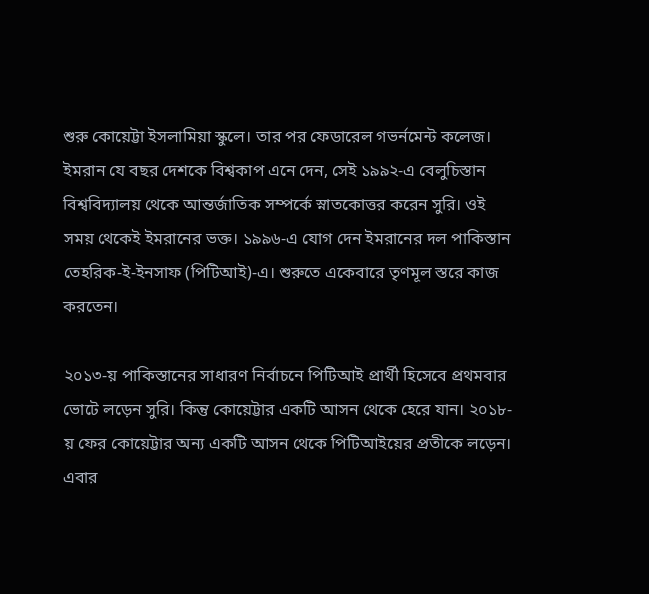শুরু কোয়েট্টা ইসলামিয়া স্কুলে। তার পর ফেডারেল গভর্নমেন্ট কলেজ। ইমরান যে বছর দেশকে বিশ্বকাপ এনে দেন, সেই ১৯৯২-এ বেলুচিস্তান বিশ্ববিদ্যালয় থেকে আন্তর্জাতিক সম্পর্কে স্নাতকোত্তর করেন সুরি। ওই সময় থেকেই ইমরানের ভক্ত। ১৯৯৬-এ যোগ দেন ইমরানের দল পাকিস্তান তেহরিক-ই-ইনসাফ (পিটিআই)-এ। শুরুতে একেবারে তৃণমূল স্তরে কাজ করতেন।

২০১৩-য় পাকিস্তানের সাধারণ নির্বাচনে পিটিআই প্রার্থী হিসেবে প্রথমবার ভোটে লড়েন সুরি। কিন্তু কোয়েট্টার একটি আসন থেকে হেরে যান। ২০১৮-য় ফের কোয়েট্টার অন্য একটি আসন থেকে পিটিআইয়ের প্রতীকে লড়েন। এবার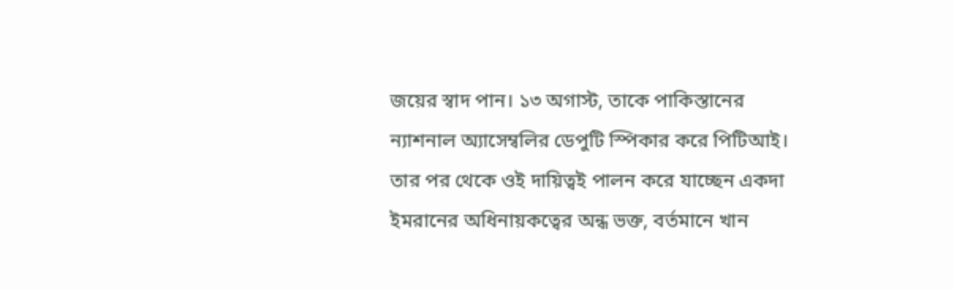জয়ের স্বাদ পান। ১৩ অগাস্ট, তাকে পাকিস্তানের ন্যাশনাল অ্যাসেম্বলির ডেপুটি স্পিকার করে পিটিআই। তার পর থেকে ওই দায়িত্বই পালন করে যাচ্ছেন একদা ইমরানের অধিনায়কত্বের অন্ধ ভক্ত, বর্তমানে খান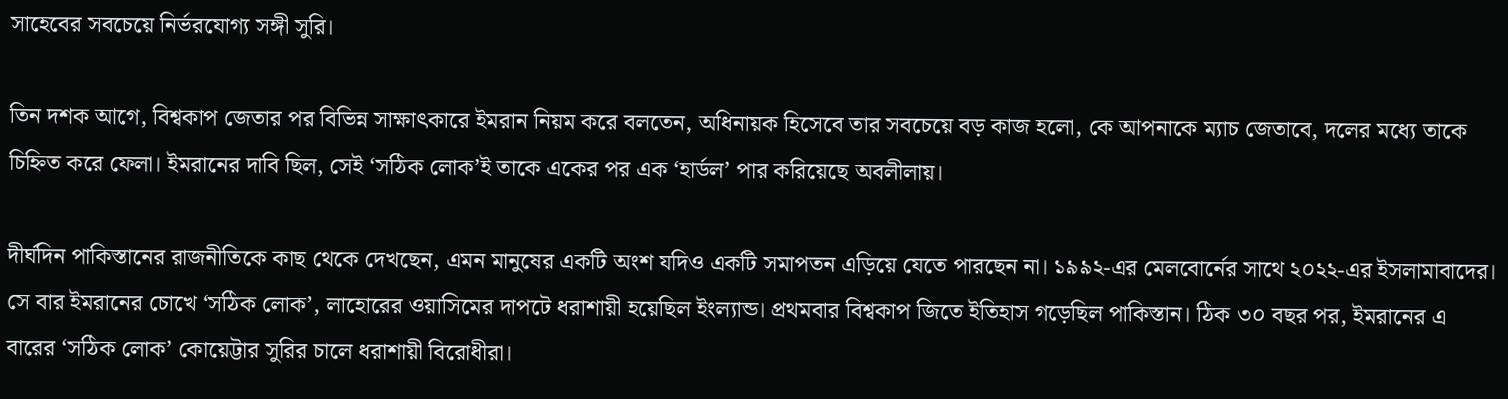সাহেবের সবচেয়ে নির্ভরযোগ্য সঙ্গী সুরি।

তিন দশক আগে, বিশ্বকাপ জেতার পর বিভিন্ন সাক্ষাৎকারে ইমরান নিয়ম করে বলতেন, অধিনায়ক হিসেবে তার সবচেয়ে বড় কাজ হলো, কে আপনাকে ম্যাচ জেতাবে, দলের মধ্যে তাকে চিহ্নিত করে ফেলা। ইমরানের দাবি ছিল, সেই ‘সঠিক লোক’ই তাকে একের পর এক ‘হার্ডল’ পার করিয়েছে অবলীলায়।

দীর্ঘদিন পাকিস্তানের রাজনীতিকে কাছ থেকে দেখছেন, এমন মানুষের একটি অংশ যদিও একটি সমাপতন এড়িয়ে যেতে পারছেন না। ১৯৯২-এর মেলবোর্নের সাথে ২০২২-এর ইসলামাবাদের। সে বার ইমরানের চোখে ‘সঠিক লোক’, লাহোরের ওয়াসিমের দাপটে ধরাশায়ী হয়েছিল ইংল্যান্ড। প্রথমবার বিশ্বকাপ জিতে ইতিহাস গড়েছিল পাকিস্তান। ঠিক ৩০ বছর পর, ইমরানের এ বারের ‘সঠিক লোক’ কোয়েট্টার সুরির চালে ধরাশায়ী বিরোধীরা।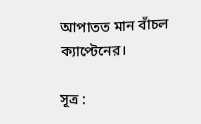আপাতত মান বাঁচল ক্যাপ্টেনের।

সূত্র :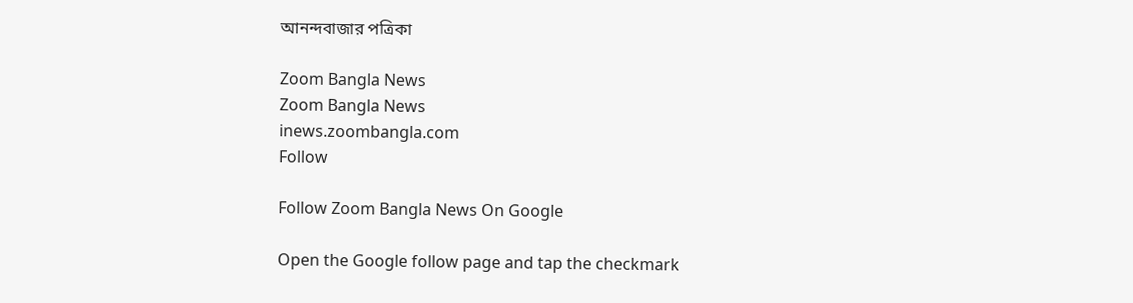আনন্দবাজার পত্রিকা

Zoom Bangla News
Zoom Bangla News
inews.zoombangla.com
Follow

Follow Zoom Bangla News On Google

Open the Google follow page and tap the checkmark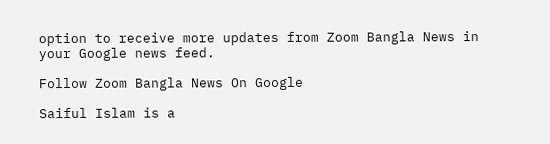option to receive more updates from Zoom Bangla News in your Google news feed.

Follow Zoom Bangla News On Google

Saiful Islam is a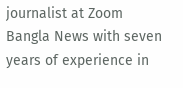journalist at Zoom Bangla News with seven years of experience in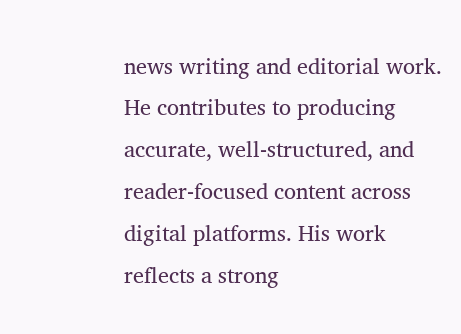news writing and editorial work. He contributes to producing accurate, well-structured, and reader-focused content across digital platforms. His work reflects a strong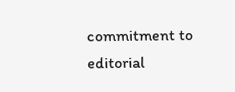commitment to editorial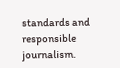standards and responsible journalism.